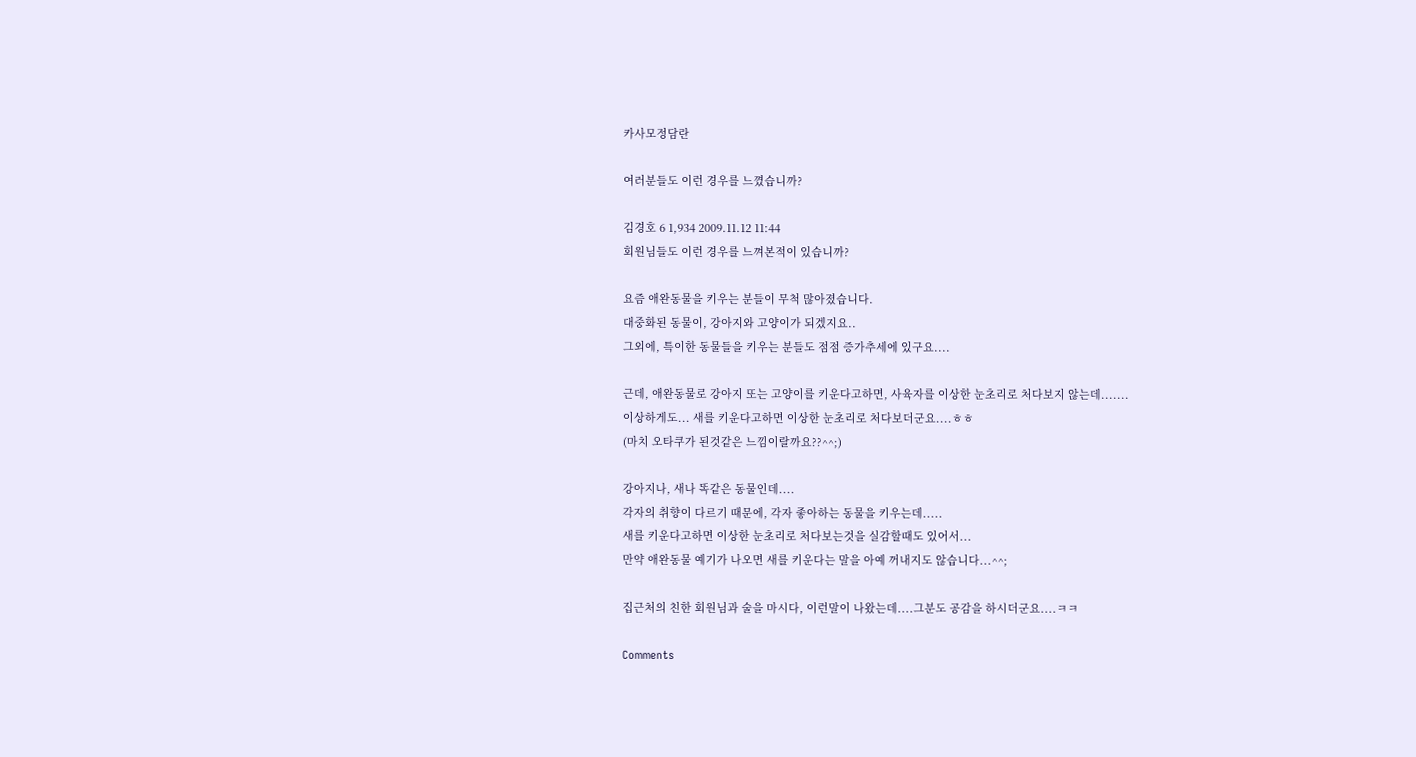카사모정담란

여러분들도 이런 경우를 느꼈습니까?

김경호 6 1,934 2009.11.12 11:44
회원님들도 이런 경우를 느껴본적이 있습니까?

요즘 애완동물을 키우는 분들이 무척 많아졌습니다.
대중화된 동물이, 강아지와 고양이가 되겠지요..
그외에, 특이한 동물들을 키우는 분들도 점점 증가추세에 있구요....

근데, 애완동물로 강아지 또는 고양이를 키운다고하면, 사육자를 이상한 눈초리로 처다보지 않는데.......
이상하게도... 새를 키운다고하면 이상한 눈초리로 처다보더군요....ㅎㅎ
(마치 오타쿠가 된것같은 느낌이랄까요??^^;)

강아지나, 새나 똑같은 동물인데....
각자의 취향이 다르기 때문에, 각자 좋아하는 동물을 키우는데.....
새를 키운다고하면 이상한 눈초리로 처다보는것을 실감할때도 있어서...
만약 애완동물 예기가 나오면 새를 키운다는 말을 아예 꺼내지도 않습니다...^^;

집근처의 친한 회원님과 술을 마시다, 이런말이 나왔는데....그분도 공감을 하시더군요....ㅋㅋ

Comments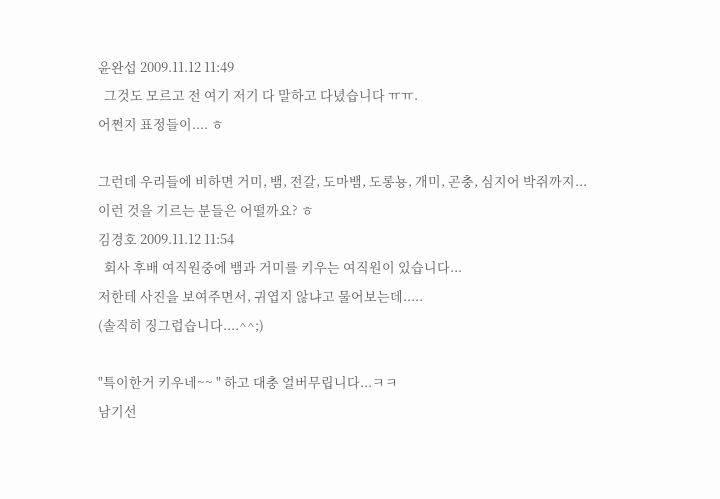윤완섭 2009.11.12 11:49
  그것도 모르고 전 여기 저기 다 말하고 다녔습니다 ㅠㅠ.
어쩐지 표정들이.... ㅎ

그런데 우리들에 비하면 거미, 뱀, 전갈, 도마뱀, 도롱뇽, 개미, 곤충, 심지어 박쥐까지...
이런 것을 기르는 분들은 어떨까요? ㅎ
김경호 2009.11.12 11:54
  회사 후배 여직원중에 뱀과 거미를 키우는 여직원이 있습니다...
저한테 사진을 보여주면서, 귀엽지 않냐고 물어보는데.....
(솔직히 징그럽습니다....^^;)

"특이한거 키우네~~ " 하고 대충 얼버무립니다...ㅋㅋ
남기선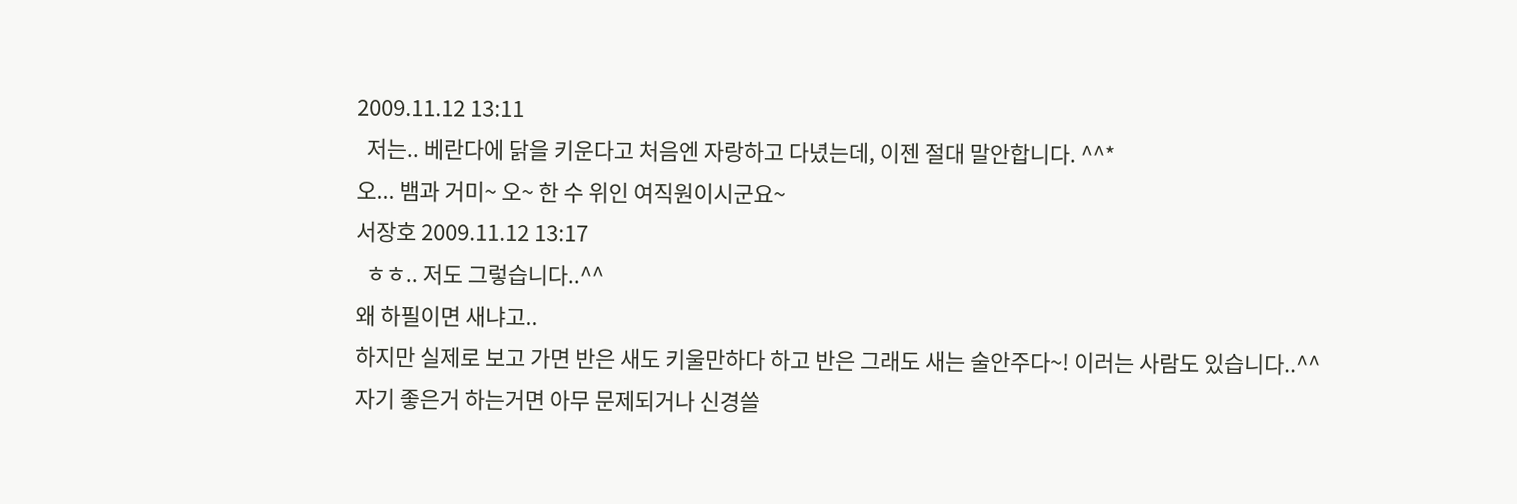2009.11.12 13:11
  저는.. 베란다에 닭을 키운다고 처음엔 자랑하고 다녔는데, 이젠 절대 말안합니다. ^^*
오... 뱀과 거미~ 오~ 한 수 위인 여직원이시군요~
서장호 2009.11.12 13:17
  ㅎㅎ.. 저도 그렇습니다..^^
왜 하필이면 새냐고..
하지만 실제로 보고 가면 반은 새도 키울만하다 하고 반은 그래도 새는 술안주다~! 이러는 사람도 있습니다..^^
자기 좋은거 하는거면 아무 문제되거나 신경쓸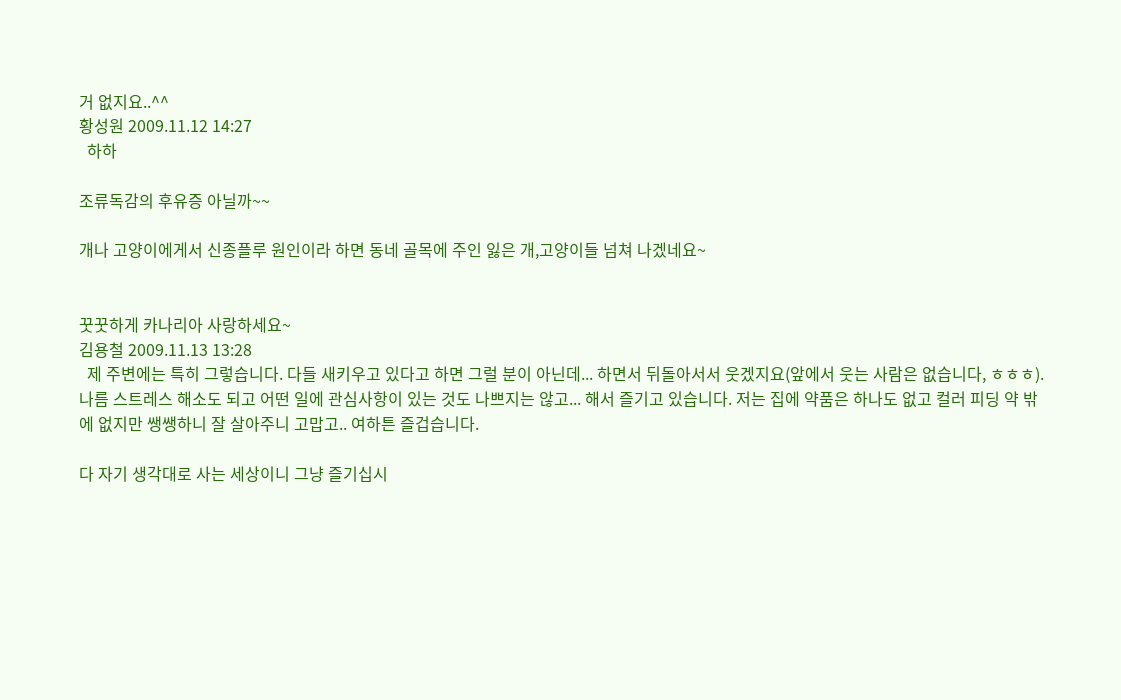거 없지요..^^
황성원 2009.11.12 14:27
  하하

조류독감의 후유증 아닐까~~

개나 고양이에게서 신종플루 원인이라 하면 동네 골목에 주인 잃은 개,고양이들 넘쳐 나겠네요~


꿋꿋하게 카나리아 사랑하세요~
김용철 2009.11.13 13:28
  제 주변에는 특히 그렇습니다. 다들 새키우고 있다고 하면 그럴 분이 아닌데... 하면서 뒤돌아서서 웃겠지요(앞에서 웃는 사람은 없습니다, ㅎㅎㅎ). 나름 스트레스 해소도 되고 어떤 일에 관심사항이 있는 것도 나쁘지는 않고... 해서 즐기고 있습니다. 저는 집에 약품은 하나도 없고 컬러 피딩 약 밖에 없지만 쌩쌩하니 잘 살아주니 고맙고.. 여하튼 즐겁습니다.

다 자기 생각대로 사는 세상이니 그냥 즐기십시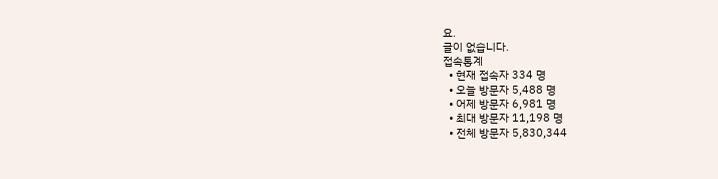요.
글이 없습니다.
접속통계
  • 현재 접속자 334 명
  • 오늘 방문자 5,488 명
  • 어제 방문자 6,981 명
  • 최대 방문자 11,198 명
  • 전체 방문자 5,830,344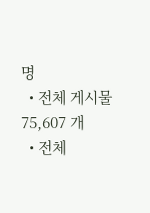명
  • 전체 게시물 75,607 개
  • 전체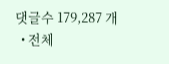댓글수 179,287 개
  • 전체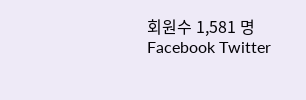회원수 1,581 명
Facebook Twitter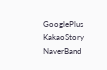GooglePlus KakaoStory NaverBand